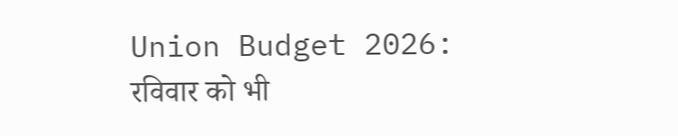Union Budget 2026: रविवार को भी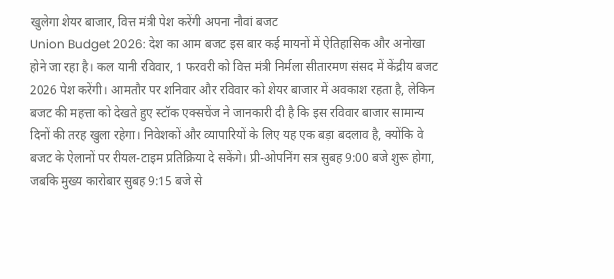खुलेगा शेयर बाजार, वित्त मंत्री पेश करेंगी अपना नौवां बजट
Union Budget 2026: देश का आम बजट इस बार कई मायनों में ऐतिहासिक और अनोखा होने जा रहा है। कल यानी रविवार, 1 फरवरी को वित्त मंत्री निर्मला सीतारमण संसद में केंद्रीय बजट 2026 पेश करेंगी। आमतौर पर शनिवार और रविवार को शेयर बाजार में अवकाश रहता है, लेकिन बजट की महत्ता को देखते हुए स्टॉक एक्सचेंज ने जानकारी दी है कि इस रविवार बाजार सामान्य दिनों की तरह खुला रहेगा। निवेशकों और व्यापारियों के लिए यह एक बड़ा बदलाव है, क्योंकि वे बजट के ऐलानों पर रीयल-टाइम प्रतिक्रिया दे सकेंगे। प्री-ओपनिंग सत्र सुबह 9:00 बजे शुरू होगा, जबकि मुख्य कारोबार सुबह 9:15 बजे से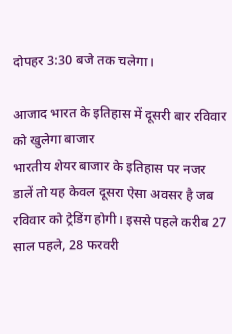दोपहर 3:30 बजे तक चलेगा।

आजाद भारत के इतिहास में दूसरी बार रविवार को खुलेगा बाजार
भारतीय शेयर बाजार के इतिहास पर नजर डालें तो यह केवल दूसरा ऐसा अवसर है जब रविवार को ट्रेडिंग होगी। इससे पहले करीब 27 साल पहले, 28 फरवरी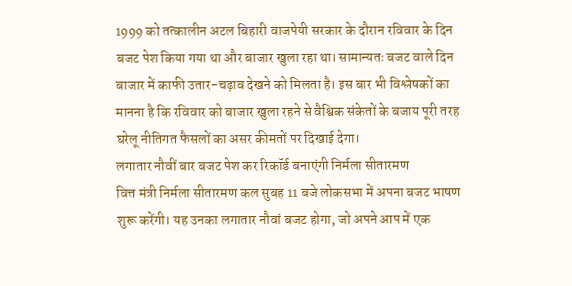1999 को तत्कालीन अटल बिहारी वाजपेयी सरकार के दौरान रविवार के दिन बजट पेश किया गया था और बाजार खुला रहा था। सामान्यतः बजट वाले दिन बाजार में काफी उतार-चढ़ाव देखने को मिलता है। इस बार भी विश्लेषकों का मानना है कि रविवार को बाजार खुला रहने से वैश्विक संकेतों के बजाय पूरी तरह घरेलू नीतिगत फैसलों का असर कीमतों पर दिखाई देगा।
लगातार नौवीं बार बजट पेश कर रिकॉर्ड बनाएंगी निर्मला सीतारमण
वित्त मंत्री निर्मला सीतारमण कल सुबह 11 बजे लोकसभा में अपना बजट भाषण शुरू करेंगी। यह उनका लगातार नौवां बजट होगा, जो अपने आप में एक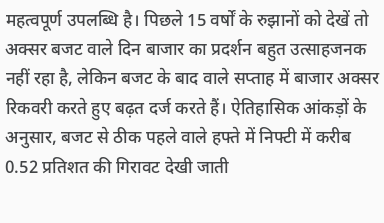महत्वपूर्ण उपलब्धि है। पिछले 15 वर्षों के रुझानों को देखें तो अक्सर बजट वाले दिन बाजार का प्रदर्शन बहुत उत्साहजनक नहीं रहा है, लेकिन बजट के बाद वाले सप्ताह में बाजार अक्सर रिकवरी करते हुए बढ़त दर्ज करते हैं। ऐतिहासिक आंकड़ों के अनुसार, बजट से ठीक पहले वाले हफ्ते में निफ्टी में करीब 0.52 प्रतिशत की गिरावट देखी जाती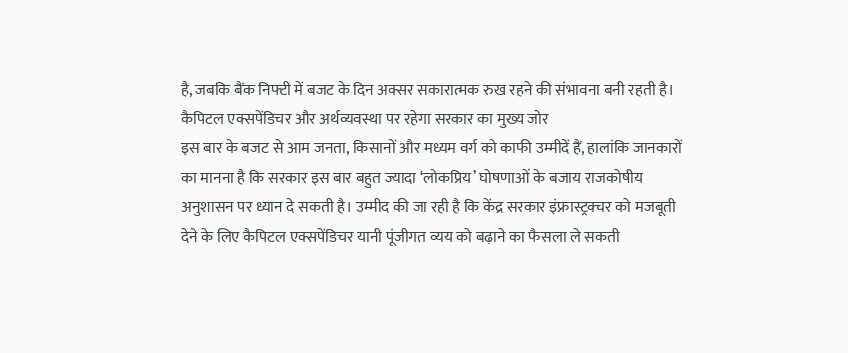है, जबकि बैंक निफ्टी में बजट के दिन अक्सर सकारात्मक रुख रहने की संभावना बनी रहती है।
कैपिटल एक्सपेंडिचर और अर्थव्यवस्था पर रहेगा सरकार का मुख्य जोर
इस बार के बजट से आम जनता, किसानों और मध्यम वर्ग को काफी उम्मीदें हैं, हालांकि जानकारों का मानना है कि सरकार इस बार बहुत ज्यादा ‘लोकप्रिय’ घोषणाओं के बजाय राजकोषीय अनुशासन पर ध्यान दे सकती है। उम्मीद की जा रही है कि केंद्र सरकार इंफ्रास्ट्रक्चर को मजबूती देने के लिए कैपिटल एक्सपेंडिचर यानी पूंजीगत व्यय को बढ़ाने का फैसला ले सकती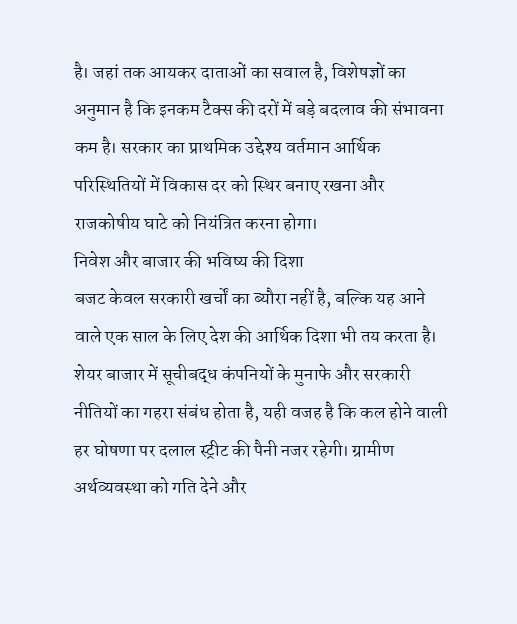है। जहां तक आयकर दाताओं का सवाल है, विशेषज्ञों का अनुमान है कि इनकम टैक्स की दरों में बड़े बदलाव की संभावना कम है। सरकार का प्राथमिक उद्देश्य वर्तमान आर्थिक परिस्थितियों में विकास दर को स्थिर बनाए रखना और राजकोषीय घाटे को नियंत्रित करना होगा।
निवेश और बाजार की भविष्य की दिशा
बजट केवल सरकारी खर्चों का ब्यौरा नहीं है, बल्कि यह आने वाले एक साल के लिए देश की आर्थिक दिशा भी तय करता है। शेयर बाजार में सूचीबद्ध कंपनियों के मुनाफे और सरकारी नीतियों का गहरा संबंध होता है, यही वजह है कि कल होने वाली हर घोषणा पर दलाल स्ट्रीट की पैनी नजर रहेगी। ग्रामीण अर्थव्यवस्था को गति देने और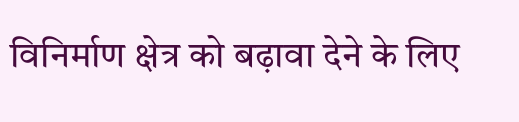विनिर्माण क्षेत्र को बढ़ावा देने के लिए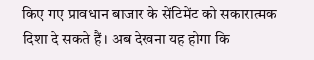किए गए प्रावधान बाजार के सेंटिमेंट को सकारात्मक दिशा दे सकते हैं। अब देखना यह होगा कि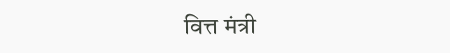वित्त मंत्री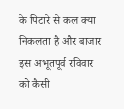के पिटारे से कल क्या निकलता है और बाजार इस अभूतपूर्व रविवार को कैसी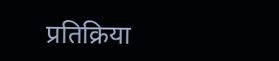प्रतिक्रिया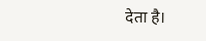देता है।